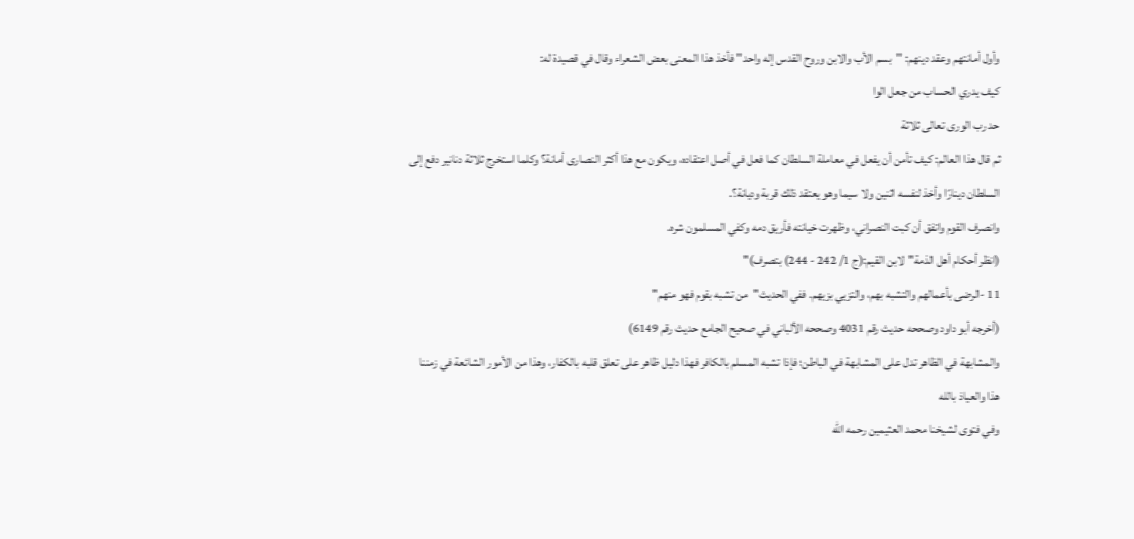وأول أمانتهم وعقد دينهم: ''بسم الأب والابن وروح القدس إله واحد'' فأخذ هذا المعنى بعض الشعراء وقال في قصيدة له:
كيف يدري الحساب من جعل الوا
حد رب الورى تعالى ثلاثة
ثم قال هذا العالم: كيف تأمن أن يفعل في معاملة السلطان كما فعل في أصل اعتقاده، ويكون مع هذا أكثر النصارى أمانة؟ وكلما استخرج ثلاثة دنانير دفع إلى السلطان دينارًا وأخذ لنفسه اثنين ولا سيما وهو يعتقد ذلك قربة وديانة؟.
وانصرف القوم واتفق أن كبت النصراني، وظهرت خيانته فأريق دمه وكفي المسلمون شره.
(انظر أحكام أهل الذمة"لابن القيم:(ج 1/ 242 - 244) بتصرف)"
11 -الرضى بأعمالهم والتشبه بهم، والتزيي بزيهم. ففي الحديث"من تشبه بقوم فهو منهم"
(أخرجه أبو داود وصححه حديث رقم 4031 وصححه الألباني في صحيح الجامع حديث رقم 6149)
والمشابهة في الظاهر تدل على المشابهة في الباطن؛ فإذا تشبه المسلم بالكافر فهذا دليل ظاهر على تعلق قلبه بالكفار، وهذا من الأمور الشائعة في زمننا هذا والعياذ بالله
وفي فتوى لشيخنا محمد العثيمين رحمه الله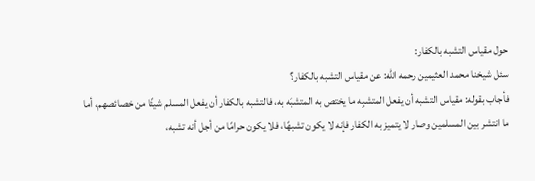حول مقياس التشبه بالكفار:
سئل شيخنا محمد العثيمين رحمه الله: عن مقياس التشبه بالكفار؟
فأجاب بقوله: مقياس التشبه أن يفعل المتشبِه ما يختص به المتشبَه به، فالتشبه بالكفار أن يفعل المسلم شيئًا من خصائصهم، أما ما انتشر بين المسلمين وصار لا يتميز به الكفار فإنه لا يكون تشبهًا، فلا يكون حرامًا من أجل أنه تشبه،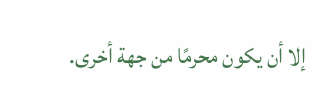إلا أن يكون محرمًا من جهة أخرى.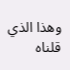وهذا الذي قلناه